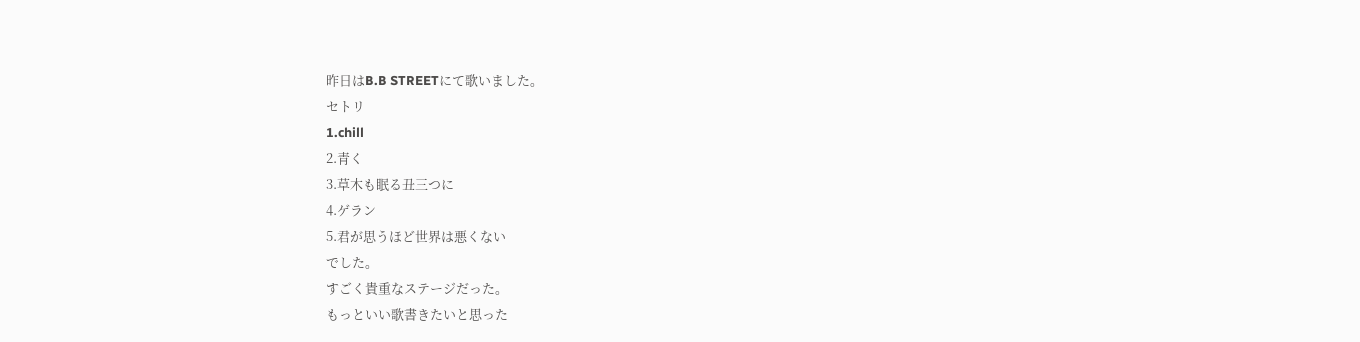昨日はB.B STREETにて歌いました。
セトリ
1.chill
2.青く
3.草木も眠る丑三つに
4.ゲラン
5.君が思うほど世界は悪くない
でした。
すごく貴重なステージだった。
もっといい歌書きたいと思った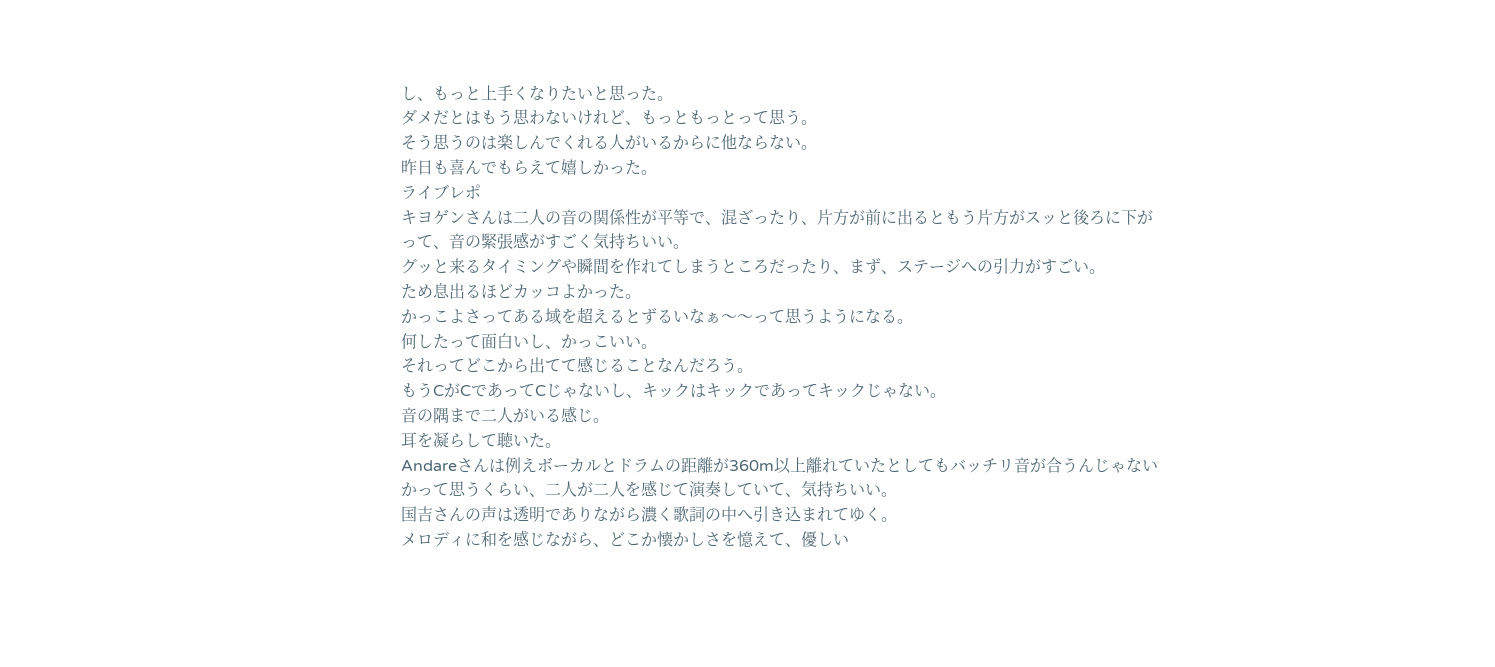し、もっと上手くなりたいと思った。
ダメだとはもう思わないけれど、もっともっとって思う。
そう思うのは楽しんでくれる人がいるからに他ならない。
昨日も喜んでもらえて嬉しかった。
ライブレポ
キヨゲンさんは二人の音の関係性が平等で、混ざったり、片方が前に出るともう片方がスッと後ろに下がって、音の緊張感がすごく気持ちいい。
グッと来るタイミングや瞬間を作れてしまうところだったり、まず、ステージへの引力がすごい。
ため息出るほどカッコよかった。
かっこよさってある域を超えるとずるいなぁ〜〜って思うようになる。
何したって面白いし、かっこいい。
それってどこから出てて感じることなんだろう。
もうCがCであってCじゃないし、キックはキックであってキックじゃない。
音の隅まで二人がいる感じ。
耳を凝らして聴いた。
Andareさんは例えボーカルとドラムの距離が360m以上離れていたとしてもバッチリ音が合うんじゃないかって思うくらい、二人が二人を感じて演奏していて、気持ちいい。
国吉さんの声は透明でありながら濃く歌詞の中へ引き込まれてゆく。
メロディに和を感じながら、どこか懐かしさを憶えて、優しい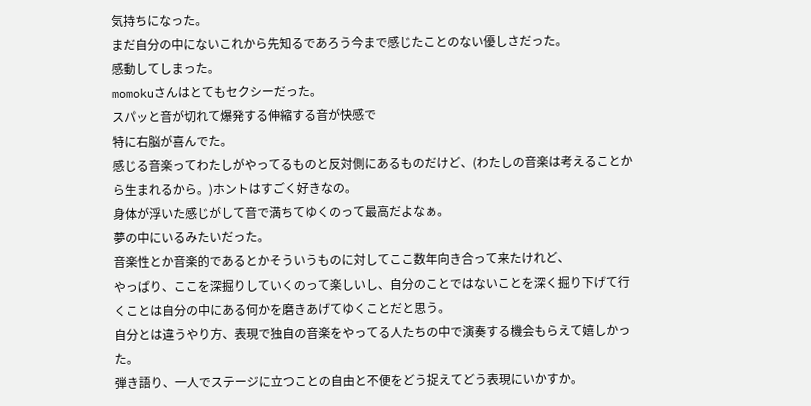気持ちになった。
まだ自分の中にないこれから先知るであろう今まで感じたことのない優しさだった。
感動してしまった。
momokuさんはとてもセクシーだった。
スパッと音が切れて爆発する伸縮する音が快感で
特に右脳が喜んでた。
感じる音楽ってわたしがやってるものと反対側にあるものだけど、(わたしの音楽は考えることから生まれるから。)ホントはすごく好きなの。
身体が浮いた感じがして音で満ちてゆくのって最高だよなぁ。
夢の中にいるみたいだった。
音楽性とか音楽的であるとかそういうものに対してここ数年向き合って来たけれど、
やっぱり、ここを深掘りしていくのって楽しいし、自分のことではないことを深く掘り下げて行くことは自分の中にある何かを磨きあげてゆくことだと思う。
自分とは違うやり方、表現で独自の音楽をやってる人たちの中で演奏する機会もらえて嬉しかった。
弾き語り、一人でステージに立つことの自由と不便をどう捉えてどう表現にいかすか。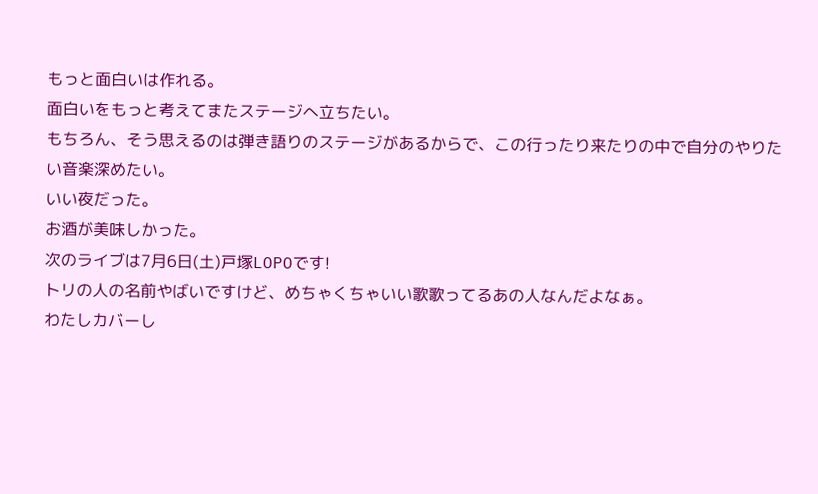もっと面白いは作れる。
面白いをもっと考えてまたステージへ立ちたい。
もちろん、そう思えるのは弾き語りのステージがあるからで、この行ったり来たりの中で自分のやりたい音楽深めたい。
いい夜だった。
お酒が美味しかった。
次のライブは7月6日(土)戸塚LOPOです!
トリの人の名前やばいですけど、めちゃくちゃいい歌歌ってるあの人なんだよなぁ。
わたしカバーし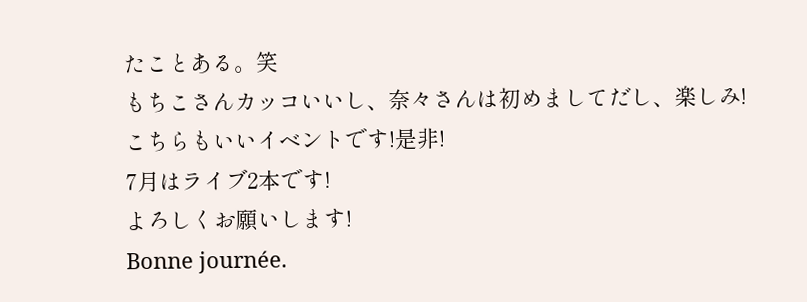たことある。笑
もちこさんカッコいいし、奈々さんは初めましてだし、楽しみ!
こちらもいいイベントです!是非!
7月はライブ2本です!
よろしくお願いします!
Bonne journée.